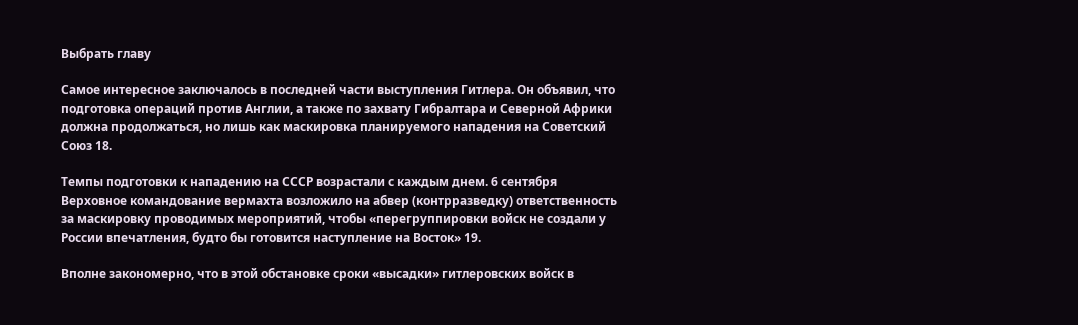Выбрать главу

Самое интересное заключалось в последней части выступления Гитлера. Он объявил, что подготовка операций против Англии, а также по захвату Гибралтара и Северной Африки должна продолжаться, но лишь как маскировка планируемого нападения на Советский Союз 18.

Темпы подготовки к нападению на СССР возрастали с каждым днем. 6 сентября Верховное командование вермахта возложило на абвер (контрразведку) ответственность за маскировку проводимых мероприятий, чтобы «перегруппировки войск не создали у России впечатления, будто бы готовится наступление на Восток» 19.

Вполне закономерно, что в этой обстановке сроки «высадки» гитлеровских войск в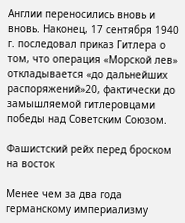Англии переносились вновь и вновь. Наконец, 17 сентября 1940 г. последовал приказ Гитлера о том, что операция «Морской лев» откладывается «до дальнейших распоряжений»20, фактически до замышляемой гитлеровцами победы над Советским Союзом.

Фашистский рейх перед броском на восток

Менее чем за два года германскому империализму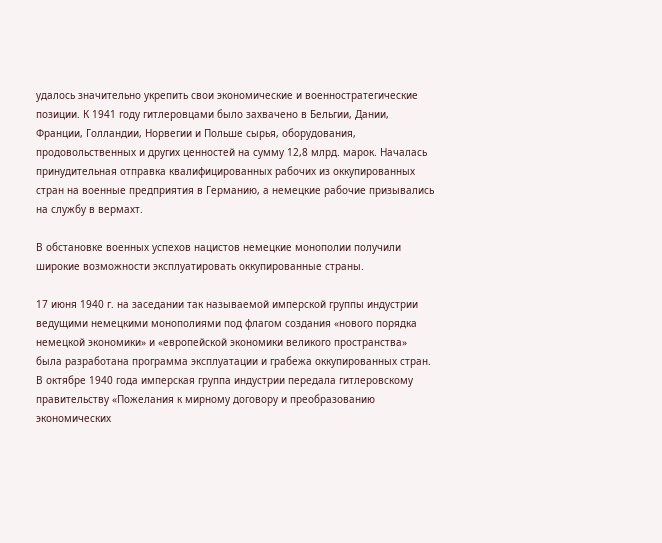удалось значительно укрепить свои экономические и военностратегические позиции. К 1941 году гитлеровцами было захвачено в Бельгии, Дании, Франции, Голландии, Норвегии и Польше сырья, оборудования, продовольственных и других ценностей на сумму 12,8 млрд. марок. Началась принудительная отправка квалифицированных рабочих из оккупированных стран на военные предприятия в Германию, а немецкие рабочие призывались на службу в вермахт.

В обстановке военных успехов нацистов немецкие монополии получили широкие возможности эксплуатировать оккупированные страны.

17 июня 1940 г. на заседании так называемой имперской группы индустрии ведущими немецкими монополиями под флагом создания «нового порядка немецкой экономики» и «европейской экономики великого пространства» была разработана программа эксплуатации и грабежа оккупированных стран. В октябре 1940 года имперская группа индустрии передала гитлеровскому правительству «Пожелания к мирному договору и преобразованию экономических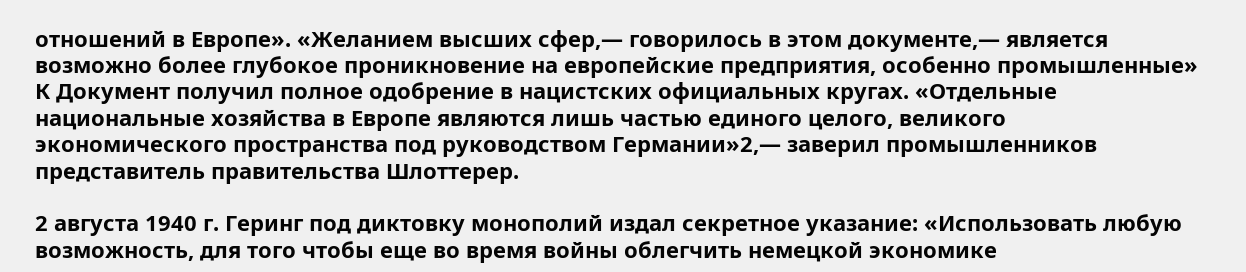отношений в Европе». «Желанием высших сфер,— говорилось в этом документе,— является возможно более глубокое проникновение на европейские предприятия, особенно промышленные» К Документ получил полное одобрение в нацистских официальных кругах. «Отдельные национальные хозяйства в Европе являются лишь частью единого целого, великого экономического пространства под руководством Германии»2,— заверил промышленников представитель правительства Шлоттерер.

2 августа 1940 г. Геринг под диктовку монополий издал секретное указание: «Использовать любую возможность, для того чтобы еще во время войны облегчить немецкой экономике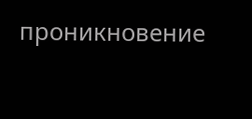проникновение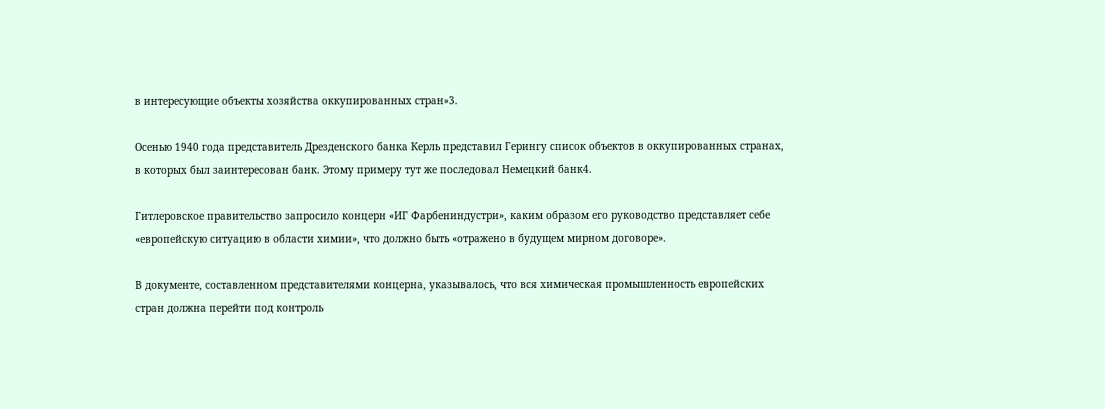в интересующие объекты хозяйства оккупированных стран»3.

Осенью 1940 года представитель Дрезденского банка Керль представил Герингу список объектов в оккупированных странах, в которых был заинтересован банк. Этому примеру тут же последовал Немецкий банк4.

Гитлеровское правительство запросило концерн «ИГ Фарбениндустри», каким образом его руководство представляет себе «европейскую ситуацию в области химии», что должно быть «отражено в будущем мирном договоре».

В документе, составленном представителями концерна, указывалось, что вся химическая промышленность европейских стран должна перейти под контроль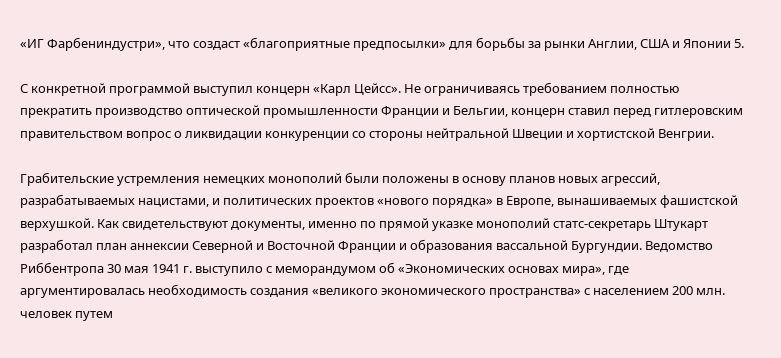«ИГ Фарбениндустри», что создаст «благоприятные предпосылки» для борьбы за рынки Англии, США и Японии 5.

С конкретной программой выступил концерн «Карл Цейсс». Не ограничиваясь требованием полностью прекратить производство оптической промышленности Франции и Бельгии, концерн ставил перед гитлеровским правительством вопрос о ликвидации конкуренции со стороны нейтральной Швеции и хортистской Венгрии.

Грабительские устремления немецких монополий были положены в основу планов новых агрессий, разрабатываемых нацистами, и политических проектов «нового порядка» в Европе, вынашиваемых фашистской верхушкой. Как свидетельствуют документы, именно по прямой указке монополий статс-секретарь Штукарт разработал план аннексии Северной и Восточной Франции и образования вассальной Бургундии. Ведомство Риббентропа 30 мая 1941 г. выступило с меморандумом об «Экономических основах мира», где аргументировалась необходимость создания «великого экономического пространства» с населением 200 млн. человек путем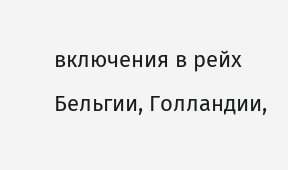включения в рейх Бельгии, Голландии,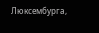Люксембурга,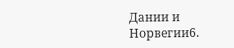Дании и Норвегии6.